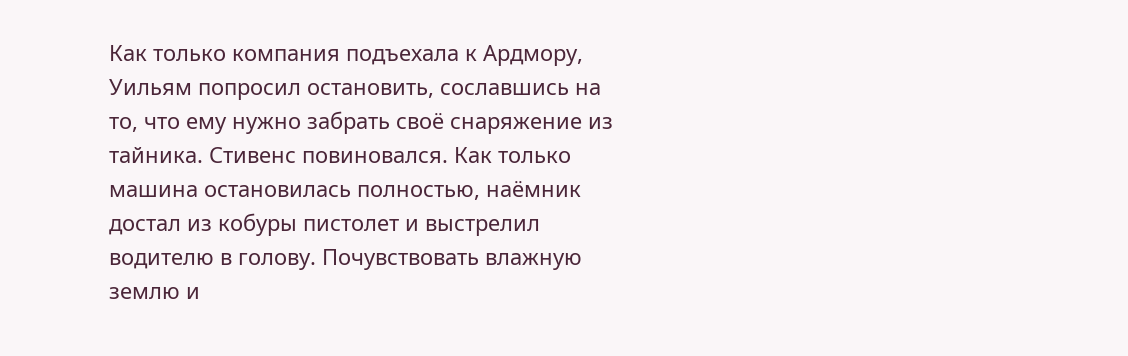Как только компания подъехала к Ардмору, Уильям попросил остановить, сославшись на то, что ему нужно забрать своё снаряжение из тайника. Стивенс повиновался. Как только машина остановилась полностью, наёмник достал из кобуры пистолет и выстрелил водителю в голову. Почувствовать влажную землю и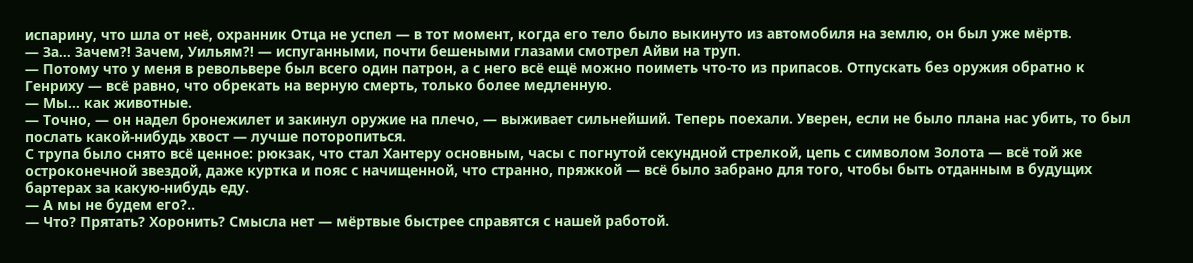испарину, что шла от неё, охранник Отца не успел — в тот момент, когда его тело было выкинуто из автомобиля на землю, он был уже мёртв.
— За… Зачем?! Зачем, Уильям?! — испуганными, почти бешеными глазами смотрел Айви на труп.
— Потому что у меня в револьвере был всего один патрон, а с него всё ещё можно поиметь что-то из припасов. Отпускать без оружия обратно к Генриху — всё равно, что обрекать на верную смерть, только более медленную.
— Мы… как животные.
— Точно, — он надел бронежилет и закинул оружие на плечо, — выживает сильнейший. Теперь поехали. Уверен, если не было плана нас убить, то был послать какой-нибудь хвост — лучше поторопиться.
С трупа было снято всё ценное: рюкзак, что стал Хантеру основным, часы с погнутой секундной стрелкой, цепь с символом Золота — всё той же остроконечной звездой, даже куртка и пояс с начищенной, что странно, пряжкой — всё было забрано для того, чтобы быть отданным в будущих бартерах за какую-нибудь еду.
— А мы не будем его?..
— Что? Прятать? Хоронить? Смысла нет — мёртвые быстрее справятся с нашей работой.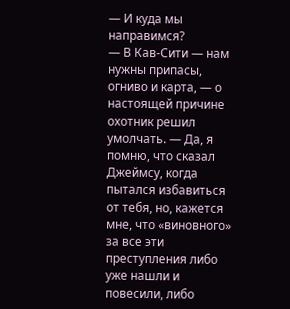— И куда мы направимся?
— В Кав-Сити — нам нужны припасы, огниво и карта, — о настоящей причине охотник решил умолчать. — Да, я помню, что сказал Джеймсу, когда пытался избавиться от тебя, но, кажется мне, что «виновного» за все эти преступления либо уже нашли и повесили, либо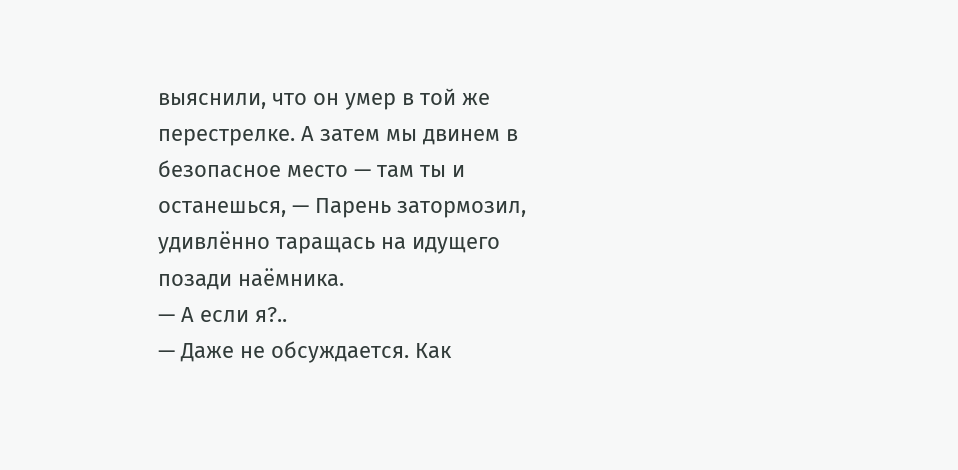выяснили, что он умер в той же перестрелке. А затем мы двинем в безопасное место — там ты и останешься, — Парень затормозил, удивлённо таращась на идущего позади наёмника.
— А если я?..
— Даже не обсуждается. Как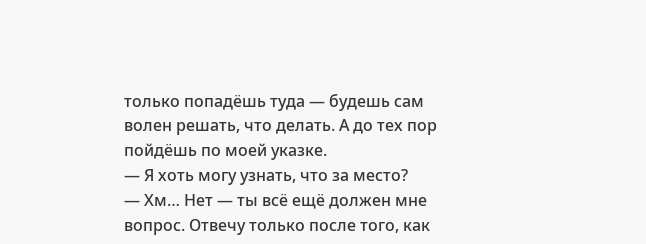только попадёшь туда — будешь сам волен решать, что делать. А до тех пор пойдёшь по моей указке.
— Я хоть могу узнать, что за место?
— Хм… Нет — ты всё ещё должен мне вопрос. Отвечу только после того, как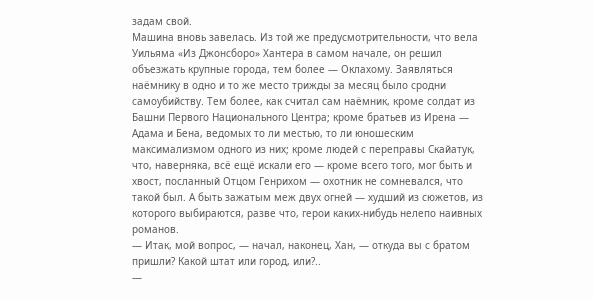задам свой.
Машина вновь завелась. Из той же предусмотрительности, что вела Уильяма «Из Джонсборо» Хантера в самом начале, он решил объезжать крупные города, тем более — Оклахому. Заявляться наёмнику в одно и то же место трижды за месяц было сродни самоубийству. Тем более, как считал сам наёмник, кроме солдат из Башни Первого Национального Центра; кроме братьев из Ирена — Адама и Бена, ведомых то ли местью, то ли юношеским максимализмом одного из них; кроме людей с переправы Скайатук, что, наверняка, всё ещё искали его — кроме всего того, мог быть и хвост, посланный Отцом Генрихом — охотник не сомневался, что такой был. А быть зажатым меж двух огней — худший из сюжетов, из которого выбираются, разве что, герои каких-нибудь нелепо наивных романов.
— Итак, мой вопрос, — начал, наконец, Хан, — откуда вы с братом пришли? Какой штат или город, или?..
—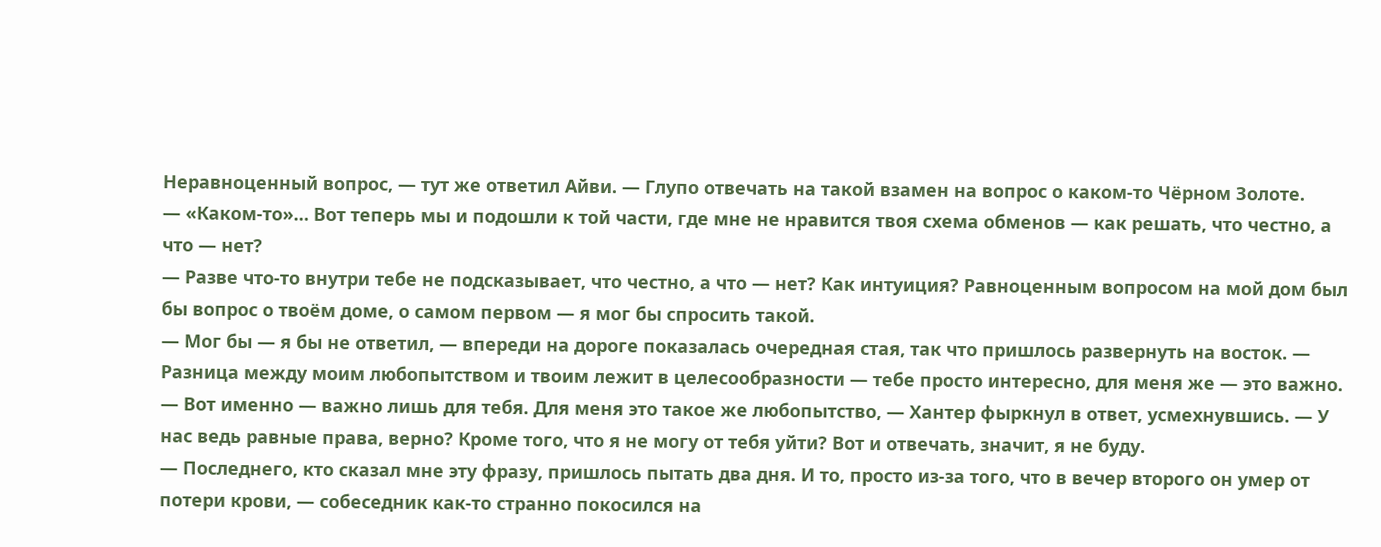Неравноценный вопрос, — тут же ответил Айви. — Глупо отвечать на такой взамен на вопрос о каком-то Чёрном Золоте.
— «Каком-то»… Вот теперь мы и подошли к той части, где мне не нравится твоя схема обменов — как решать, что честно, а что — нет?
— Разве что-то внутри тебе не подсказывает, что честно, а что — нет? Как интуиция? Равноценным вопросом на мой дом был бы вопрос о твоём доме, о самом первом — я мог бы спросить такой.
— Мог бы — я бы не ответил, — впереди на дороге показалась очередная стая, так что пришлось развернуть на восток. — Разница между моим любопытством и твоим лежит в целесообразности — тебе просто интересно, для меня же — это важно.
— Вот именно — важно лишь для тебя. Для меня это такое же любопытство, — Хантер фыркнул в ответ, усмехнувшись. — У нас ведь равные права, верно? Кроме того, что я не могу от тебя уйти? Вот и отвечать, значит, я не буду.
— Последнего, кто сказал мне эту фразу, пришлось пытать два дня. И то, просто из-за того, что в вечер второго он умер от потери крови, — собеседник как-то странно покосился на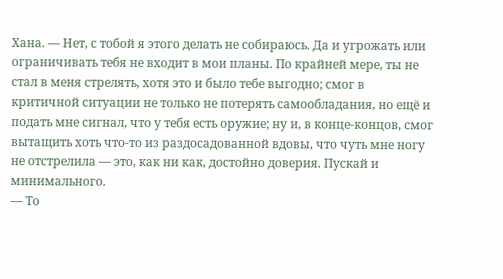Хана. — Нет, с тобой я этого делать не собираюсь. Да и угрожать или ограничивать тебя не входит в мои планы. По крайней мере, ты не стал в меня стрелять, хотя это и было тебе выгодно; смог в критичной ситуации не только не потерять самообладания, но ещё и подать мне сигнал, что у тебя есть оружие; ну и, в конце-концов, смог вытащить хоть что-то из раздосадованной вдовы, что чуть мне ногу не отстрелила — это, как ни как, достойно доверия. Пускай и минимального.
— То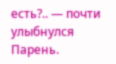есть?.. — почти улыбнулся Парень.